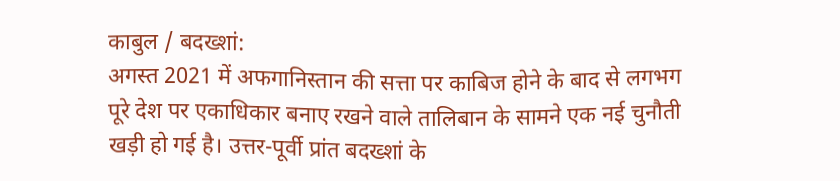काबुल / बदख्शां:
अगस्त 2021 में अफगानिस्तान की सत्ता पर काबिज होने के बाद से लगभग पूरे देश पर एकाधिकार बनाए रखने वाले तालिबान के सामने एक नई चुनौती खड़ी हो गई है। उत्तर-पूर्वी प्रांत बदख्शां के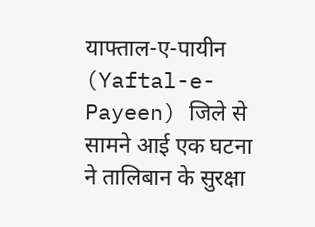याफ्ताल-ए-पायीन (Yaftal-e-Payeen) जिले से सामने आई एक घटना ने तालिबान के सुरक्षा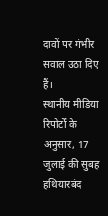दावों पर गंभीर सवाल उठा दिए हैं।
स्थानीय मीडिया रिपोर्टों के अनुसार, 17 जुलाई की सुबह हथियारबंद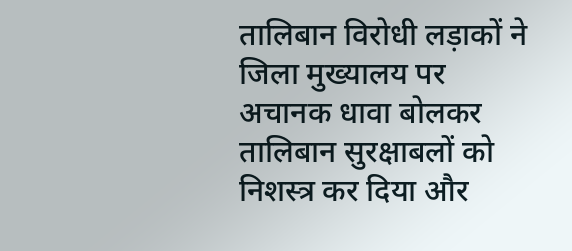तालिबान विरोधी लड़ाकों ने जिला मुख्यालय पर अचानक धावा बोलकर तालिबान सुरक्षाबलों को निशस्त्र कर दिया और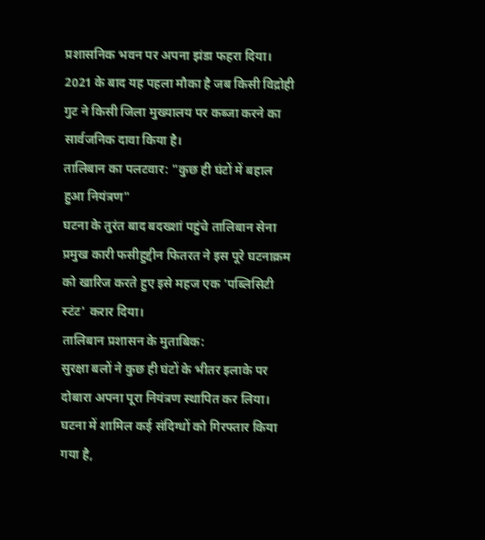प्रशासनिक भवन पर अपना झंडा फहरा दिया। 2021 के बाद यह पहला मौका है जब किसी विद्रोही गुट ने किसी जिला मुख्यालय पर कब्जा करने का सार्वजनिक दावा किया है।
तालिबान का पलटवार: "कुछ ही घंटों में बहाल हुआ नियंत्रण"
घटना के तुरंत बाद बदख्शां पहुंचे तालिबान सेना प्रमुख कारी फसीहुद्दीन फितरत ने इस पूरे घटनाक्रम को खारिज करते हुए इसे महज एक 'पब्लिसिटी स्टंट' करार दिया।
तालिबान प्रशासन के मुताबिक:
सुरक्षा बलों ने कुछ ही घंटों के भीतर इलाके पर दोबारा अपना पूरा नियंत्रण स्थापित कर लिया।
घटना में शामिल कई संदिग्धों को गिरफ्तार किया गया है,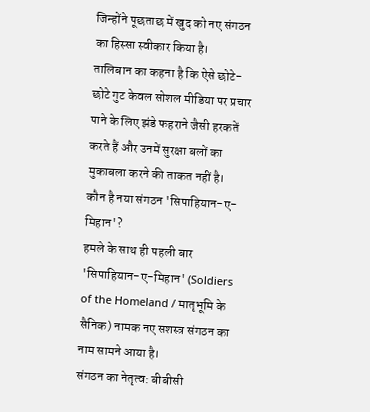जिन्होंने पूछताछ में खुद को नए संगठन का हिस्सा स्वीकार किया है।
तालिबान का कहना है कि ऐसे छोटे-छोटे गुट केवल सोशल मीडिया पर प्रचार पाने के लिए झंडे फहराने जैसी हरकतें करते हैं और उनमें सुरक्षा बलों का मुकाबला करने की ताकत नहीं है।
कौन है नया संगठन 'सिपाहियान-ए-मिहान'?
हमले के साथ ही पहली बार 'सिपाहियान-ए-मिहान' (Soldiers of the Homeland / मातृभूमि के सैनिक) नामक नए सशस्त्र संगठन का नाम सामने आया है।
संगठन का नेतृत्व: बीबीसी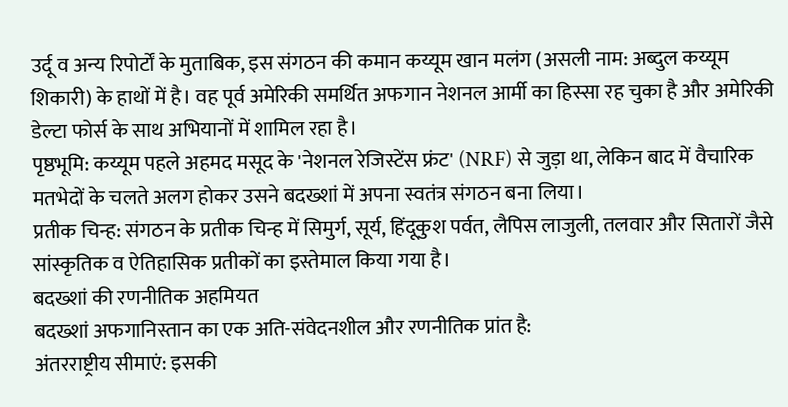उर्दू व अन्य रिपोर्टों के मुताबिक, इस संगठन की कमान कय्यूम खान मलंग (असली नाम: अब्दुल कय्यूम शिकारी) के हाथों में है। वह पूर्व अमेरिकी समर्थित अफगान नेशनल आर्मी का हिस्सा रह चुका है और अमेरिकी डेल्टा फोर्स के साथ अभियानों में शामिल रहा है।
पृष्ठभूमि: कय्यूम पहले अहमद मसूद के 'नेशनल रेजिस्टेंस फ्रंट' (NRF) से जुड़ा था, लेकिन बाद में वैचारिक मतभेदों के चलते अलग होकर उसने बदख्शां में अपना स्वतंत्र संगठन बना लिया।
प्रतीक चिन्ह: संगठन के प्रतीक चिन्ह में सिमुर्ग, सूर्य, हिंदूकुश पर्वत, लैपिस लाजुली, तलवार और सितारों जैसे सांस्कृतिक व ऐतिहासिक प्रतीकों का इस्तेमाल किया गया है।
बदख्शां की रणनीतिक अहमियत
बदख्शां अफगानिस्तान का एक अति-संवेदनशील और रणनीतिक प्रांत है:
अंतरराष्ट्रीय सीमाएं: इसकी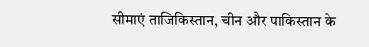सीमाएं ताजिकिस्तान, चीन और पाकिस्तान के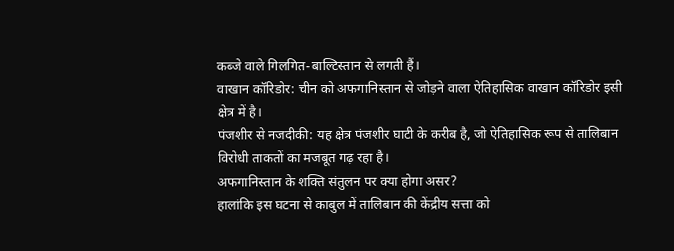कब्जे वाले गिलगित-बाल्टिस्तान से लगती हैं।
वाखान कॉरिडोर: चीन को अफगानिस्तान से जोड़ने वाला ऐतिहासिक वाखान कॉरिडोर इसी क्षेत्र में है।
पंजशीर से नजदीकी: यह क्षेत्र पंजशीर घाटी के करीब है, जो ऐतिहासिक रूप से तालिबान विरोधी ताकतों का मजबूत गढ़ रहा है।
अफगानिस्तान के शक्ति संतुलन पर क्या होगा असर?
हालांकि इस घटना से काबुल में तालिबान की केंद्रीय सत्ता को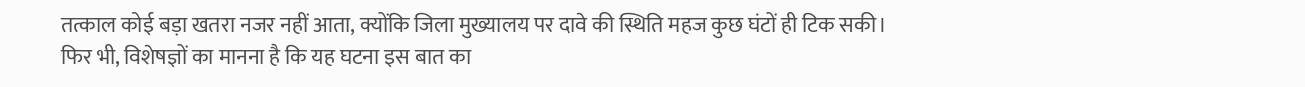तत्काल कोई बड़ा खतरा नजर नहीं आता, क्योंकि जिला मुख्यालय पर दावे की स्थिति महज कुछ घंटों ही टिक सकी।
फिर भी, विशेषज्ञों का मानना है कि यह घटना इस बात का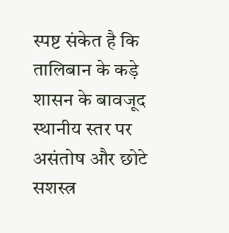स्पष्ट संकेत है कि तालिबान के कड़े शासन के बावजूद स्थानीय स्तर पर असंतोष और छोटे सशस्त्र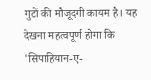गुटों की मौजूदगी कायम है। यह देखना महत्वपूर्ण होगा कि 'सिपाहियान-ए-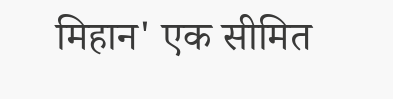मिहान' एक सीमित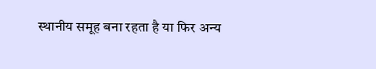स्थानीय समूह बना रहता है या फिर अन्य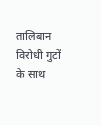तालिबान विरोधी गुटों के साथ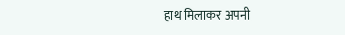हाथ मिलाकर अपनी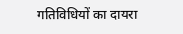गतिविधियों का दायरा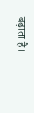बढ़ाता है।